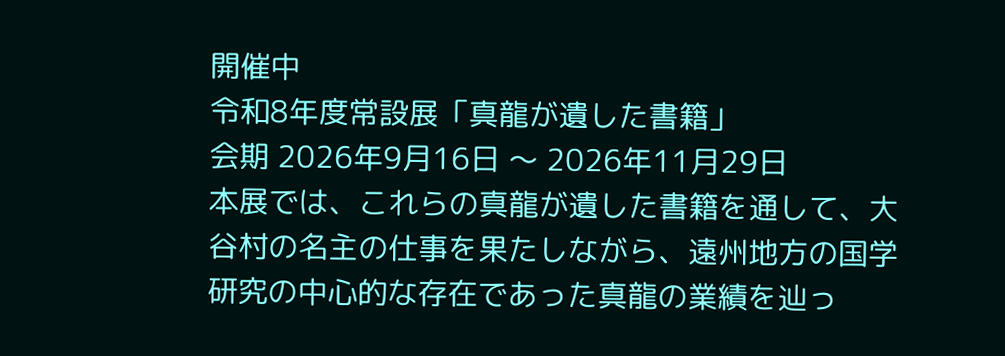開催中
令和8年度常設展「真龍が遺した書籍」
会期 2026年9月16日 〜 2026年11月29日
本展では、これらの真龍が遺した書籍を通して、大谷村の名主の仕事を果たしながら、遠州地方の国学研究の中心的な存在であった真龍の業績を辿っ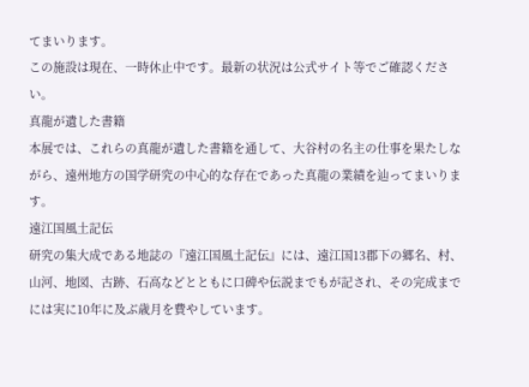てまいります。
この施設は現在、一時休止中です。最新の状況は公式サイト等でご確認ください。
真龍が遺した書籍
本展では、これらの真龍が遺した書籍を通して、大谷村の名主の仕事を果たしながら、遠州地方の国学研究の中心的な存在であった真龍の業績を辿ってまいります。
遠江国風土記伝
研究の集大成である地誌の『遠江国風土記伝』には、遠江国13郡下の郷名、村、山河、地図、古跡、石高などとともに口碑や伝説までもが記され、その完成までには実に10年に及ぶ歳月を費やしています。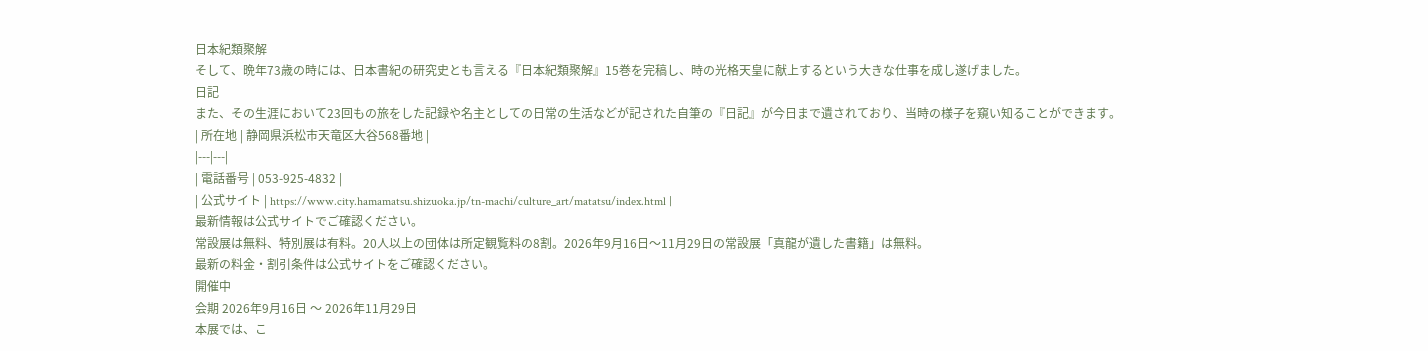日本紀類聚解
そして、晩年73歳の時には、日本書紀の研究史とも言える『日本紀類聚解』15巻を完稿し、時の光格天皇に献上するという大きな仕事を成し遂げました。
日記
また、その生涯において23回もの旅をした記録や名主としての日常の生活などが記された自筆の『日記』が今日まで遺されており、当時の様子を窺い知ることができます。
| 所在地 | 静岡県浜松市天竜区大谷568番地 |
|---|---|
| 電話番号 | 053-925-4832 |
| 公式サイト | https://www.city.hamamatsu.shizuoka.jp/tn-machi/culture_art/matatsu/index.html |
最新情報は公式サイトでご確認ください。
常設展は無料、特別展は有料。20人以上の団体は所定観覧料の8割。2026年9月16日〜11月29日の常設展「真龍が遺した書籍」は無料。
最新の料金・割引条件は公式サイトをご確認ください。
開催中
会期 2026年9月16日 〜 2026年11月29日
本展では、こ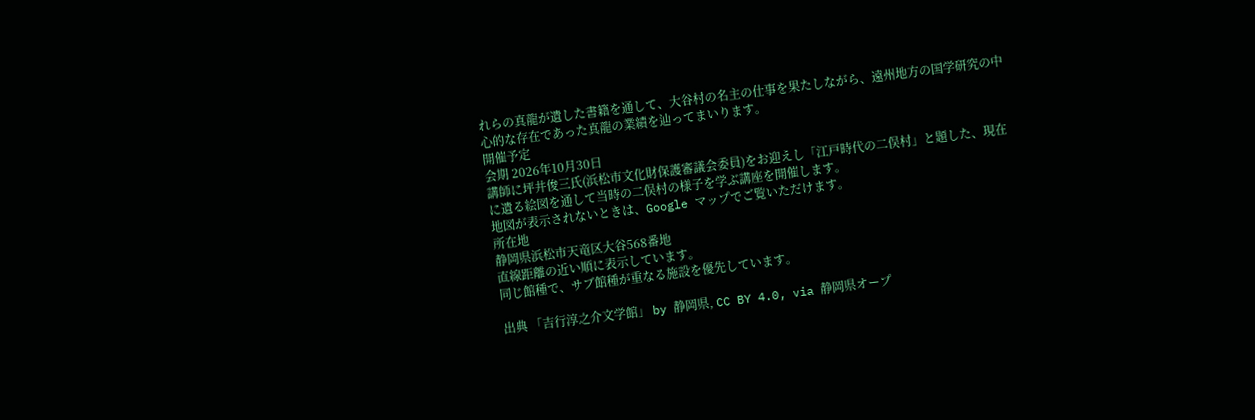れらの真龍が遺した書籍を通して、大谷村の名主の仕事を果たしながら、遠州地方の国学研究の中心的な存在であった真龍の業績を辿ってまいります。
開催予定
会期 2026年10月30日
講師に坪井俊三氏(浜松市文化財保護審議会委員)をお迎えし「江戸時代の二俣村」と題した、現在に遺る絵図を通して当時の二俣村の様子を学ぶ講座を開催します。
地図が表示されないときは、Google マップでご覧いただけます。
所在地
静岡県浜松市天竜区大谷568番地
直線距離の近い順に表示しています。
同じ館種で、サブ館種が重なる施設を優先しています。

出典 「吉行淳之介文学館」 by 静岡県, CC BY 4.0, via 静岡県オープ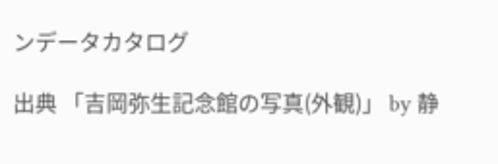ンデータカタログ

出典 「吉岡弥生記念館の写真(外観)」 by 静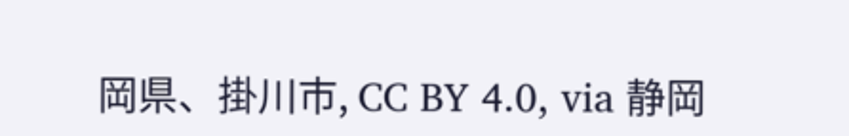岡県、掛川市, CC BY 4.0, via 静岡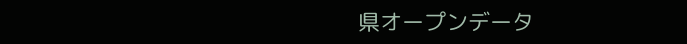県オープンデータ